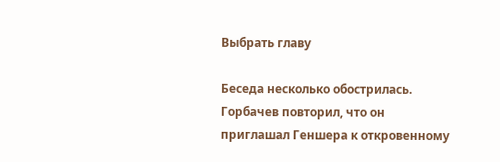Выбрать главу

Беседа несколько обострилась. Горбачев повторил, что он приглашал Геншера к откровенному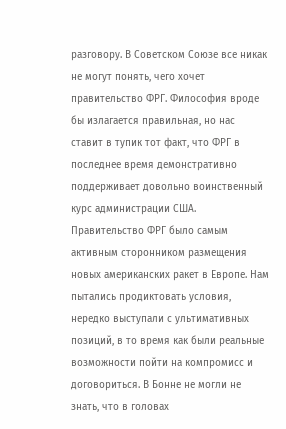разговору. В Советском Союзе все никак не могут понять, чего хочет правительство ФРГ. Философия вроде бы излагается правильная, но нас ставит в тупик тот факт, что ФРГ в последнее время демонстративно поддерживает довольно воинственный курс администрации США. Правительство ФРГ было самым активным сторонником размещения новых американских ракет в Европе. Нам пытались продиктовать условия, нередко выступали с ультимативных позиций, в то время как были реальные возможности пойти на компромисс и договориться. В Бонне не могли не знать, что в головах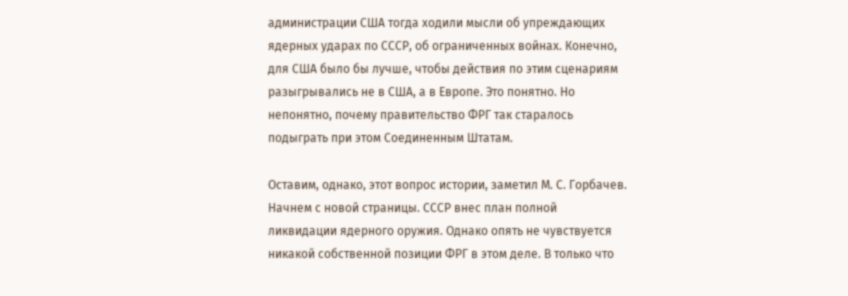администрации США тогда ходили мысли об упреждающих ядерных ударах по СССР, об ограниченных войнах. Конечно, для США было бы лучше, чтобы действия по этим сценариям разыгрывались не в США, а в Европе. Это понятно. Но непонятно, почему правительство ФРГ так старалось подыграть при этом Соединенным Штатам.

Оставим, однако, этот вопрос истории, заметил М. С. Горбачев. Начнем с новой страницы. СССР внес план полной ликвидации ядерного оружия. Однако опять не чувствуется никакой собственной позиции ФРГ в этом деле. В только что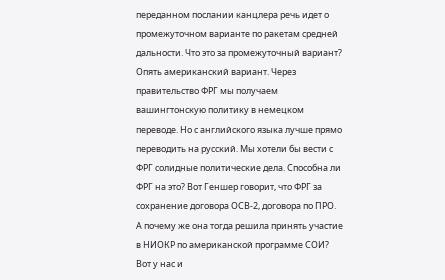переданном послании канцлера речь идет о промежуточном варианте по ракетам средней дальности. Что это за промежуточный вариант? Опять американский вариант. Через правительство ФРГ мы получаем вашингтонскую политику в немецком переводе. Но с английского языка лучше прямо переводить на русский. Мы хотели бы вести с ФРГ солидные политические дела. Способна ли ФРГ на это? Вот Геншер говорит, что ФРГ за сохранение договора ОСВ-2, договора по ПРО. А почему же она тогда решила принять участие в НИОКР по американской программе СОИ? Вот у нас и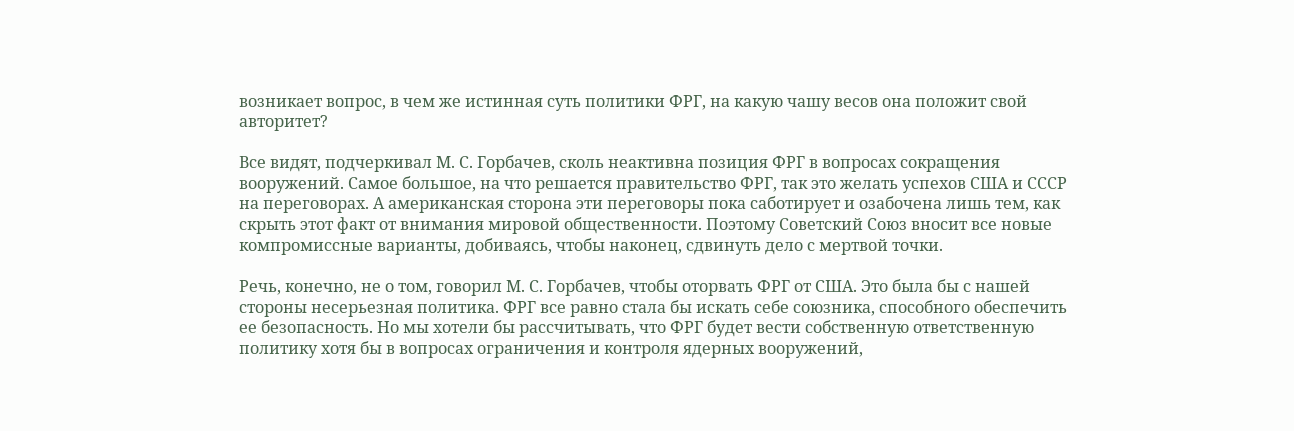возникает вопрос, в чем же истинная суть политики ФРГ, на какую чашу весов она положит свой авторитет?

Все видят, подчеркивал М. С. Горбачев, сколь неактивна позиция ФРГ в вопросах сокращения вооружений. Самое большое, на что решается правительство ФРГ, так это желать успехов США и СССР на переговорах. А американская сторона эти переговоры пока саботирует и озабочена лишь тем, как скрыть этот факт от внимания мировой общественности. Поэтому Советский Союз вносит все новые компромиссные варианты, добиваясь, чтобы наконец, сдвинуть дело с мертвой точки.

Речь, конечно, не о том, говорил М. С. Горбачев, чтобы оторвать ФРГ от США. Это была бы с нашей стороны несерьезная политика. ФРГ все равно стала бы искать себе союзника, способного обеспечить ее безопасность. Но мы хотели бы рассчитывать, что ФРГ будет вести собственную ответственную политику хотя бы в вопросах ограничения и контроля ядерных вооружений,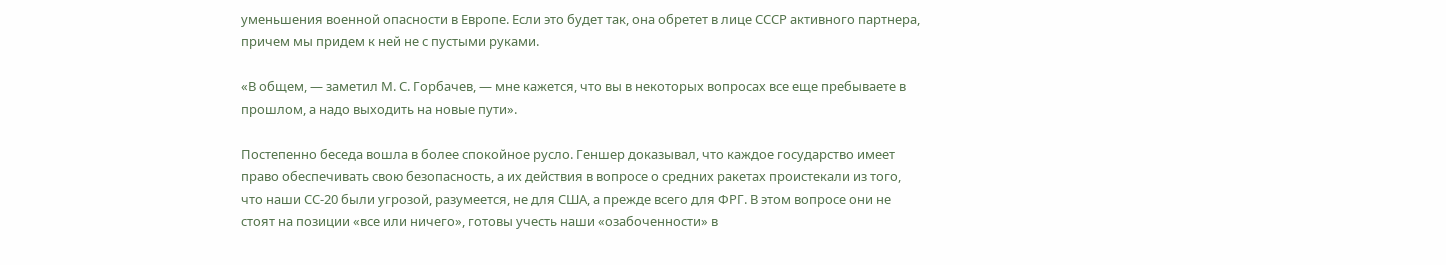уменьшения военной опасности в Европе. Если это будет так, она обретет в лице СССР активного партнера, причем мы придем к ней не с пустыми руками.

«В общем, — заметил М. С. Горбачев, — мне кажется, что вы в некоторых вопросах все еще пребываете в прошлом, а надо выходить на новые пути».

Постепенно беседа вошла в более спокойное русло. Геншер доказывал, что каждое государство имеет право обеспечивать свою безопасность, а их действия в вопросе о средних ракетах проистекали из того, что наши СС-20 были угрозой, разумеется, не для США, а прежде всего для ФРГ. В этом вопросе они не стоят на позиции «все или ничего», готовы учесть наши «озабоченности» в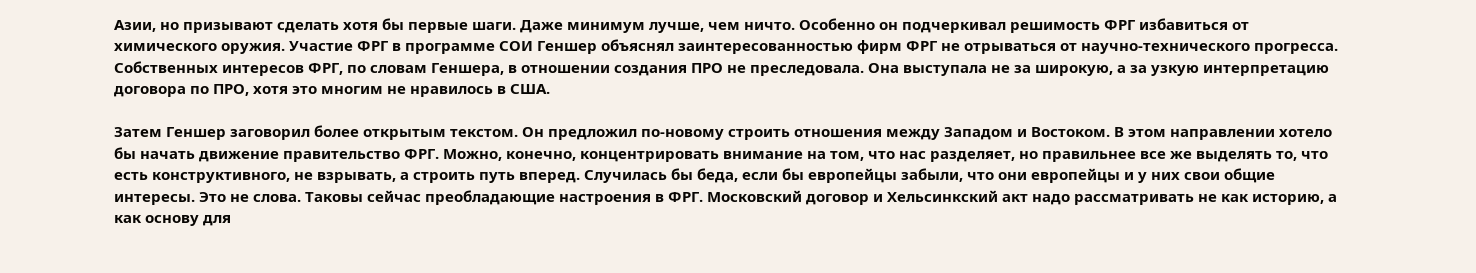Азии, но призывают сделать хотя бы первые шаги. Даже минимум лучше, чем ничто. Особенно он подчеркивал решимость ФРГ избавиться от химического оружия. Участие ФРГ в программе СОИ Геншер объяснял заинтересованностью фирм ФРГ не отрываться от научно-технического прогресса. Собственных интересов ФРГ, по словам Геншера, в отношении создания ПРО не преследовала. Она выступала не за широкую, а за узкую интерпретацию договора по ПРО, хотя это многим не нравилось в США.

Затем Геншер заговорил более открытым текстом. Он предложил по-новому строить отношения между Западом и Востоком. В этом направлении хотело бы начать движение правительство ФРГ. Можно, конечно, концентрировать внимание на том, что нас разделяет, но правильнее все же выделять то, что есть конструктивного, не взрывать, а строить путь вперед. Случилась бы беда, если бы европейцы забыли, что они европейцы и у них свои общие интересы. Это не слова. Таковы сейчас преобладающие настроения в ФРГ. Московский договор и Хельсинкский акт надо рассматривать не как историю, а как основу для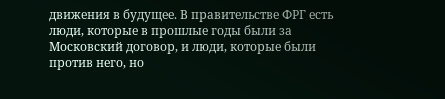движения в будущее. В правительстве ФРГ есть люди, которые в прошлые годы были за Московский договор, и люди, которые были против него, но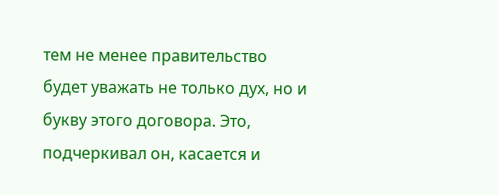тем не менее правительство будет уважать не только дух, но и букву этого договора. Это, подчеркивал он, касается и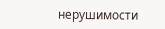нерушимости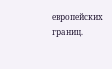европейских границ.